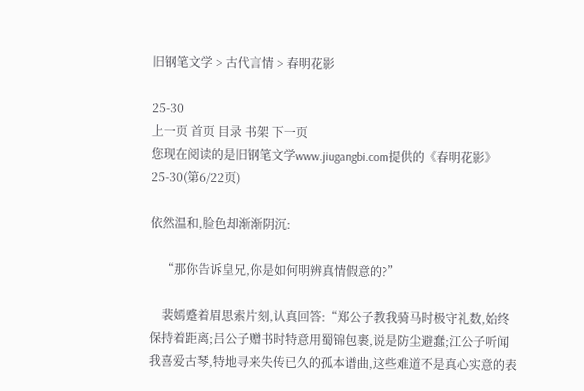旧钢笔文学 > 古代言情 > 春明花影

25-30
上一页 首页 目录 书架 下一页
您现在阅读的是旧钢笔文学www.jiugangbi.com提供的《春明花影》25-30(第6/22页)

依然温和,脸色却渐渐阴沉:

    “那你告诉皇兄,你是如何明辨真情假意的?”

    裴嫣蹙着眉思索片刻,认真回答:“郑公子教我骑马时极守礼数,始终保持着距离;吕公子赠书时特意用蜀锦包裹,说是防尘避蠢;江公子听闻我喜爱古琴,特地寻来失传已久的孤本谱曲,这些难道不是真心实意的表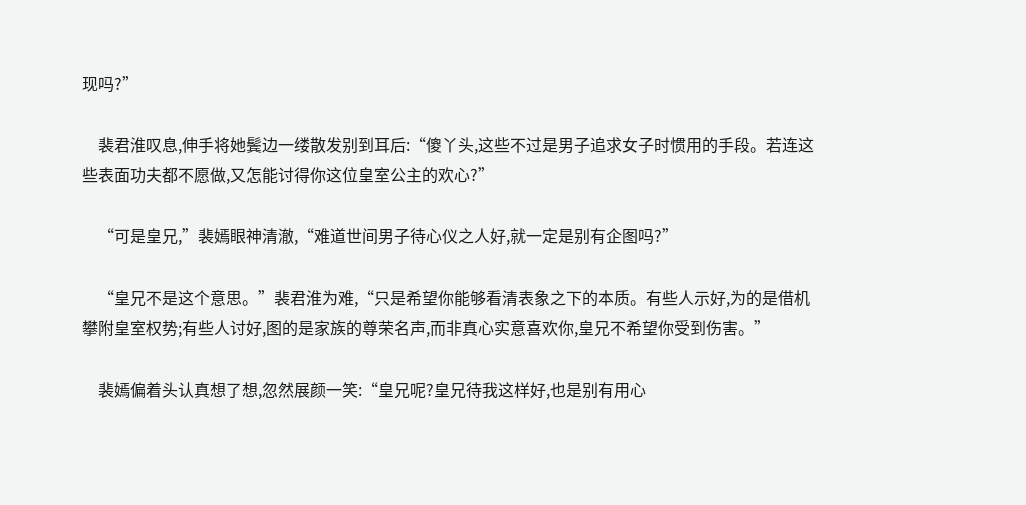现吗?”

    裴君淮叹息,伸手将她鬓边一缕散发别到耳后:“傻丫头,这些不过是男子追求女子时惯用的手段。若连这些表面功夫都不愿做,又怎能讨得你这位皇室公主的欢心?”

    “可是皇兄,”裴嫣眼神清澈,“难道世间男子待心仪之人好,就一定是别有企图吗?”

    “皇兄不是这个意思。”裴君淮为难,“只是希望你能够看清表象之下的本质。有些人示好,为的是借机攀附皇室权势;有些人讨好,图的是家族的尊荣名声,而非真心实意喜欢你,皇兄不希望你受到伤害。”

    裴嫣偏着头认真想了想,忽然展颜一笑:“皇兄呢?皇兄待我这样好,也是别有用心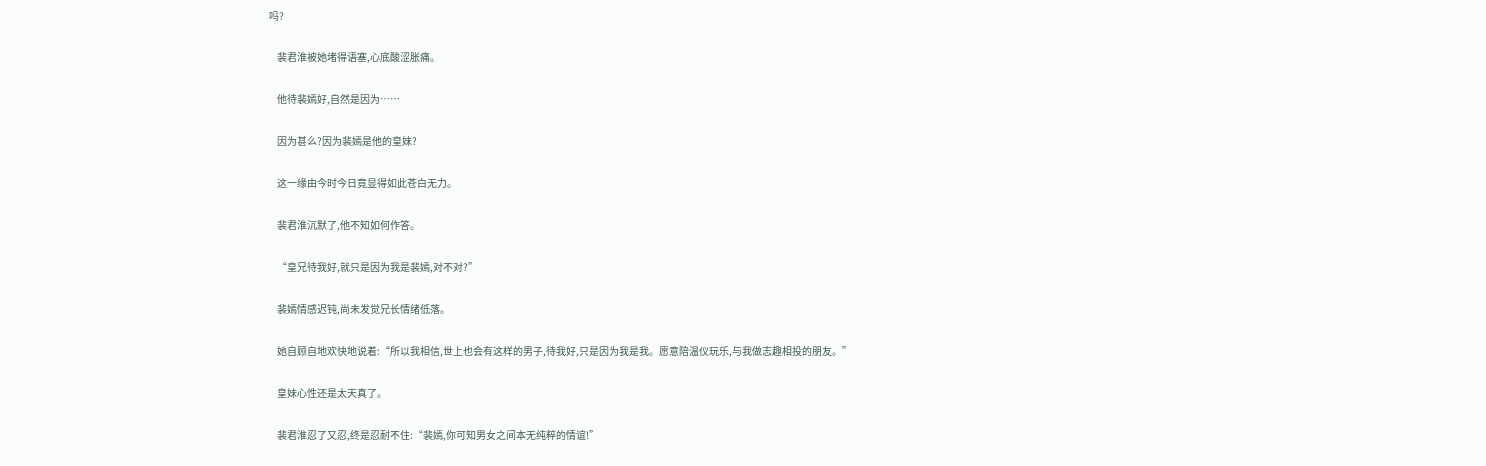吗?

    裴君淮被她堵得语塞,心底酸涩胀痛。

    他待裴嫣好,自然是因为……

    因为甚么?因为裴嫣是他的皇妹?

    这一缘由今时今日竟显得如此苍白无力。

    裴君淮沉默了,他不知如何作答。

    “皇兄待我好,就只是因为我是裴嫣,对不对?”

    裴嫣情感迟钝,尚未发觉兄长情绪低落。

    她自顾自地欢快地说着:“所以我相信,世上也会有这样的男子,待我好,只是因为我是我。愿意陪温仪玩乐,与我做志趣相投的朋友。”

    皇妹心性还是太天真了。

    裴君淮忍了又忍,终是忍耐不住:“裴嫣,你可知男女之间本无纯粹的情谊!”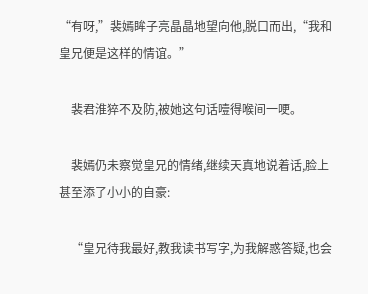“有呀,”裴嫣眸子亮晶晶地望向他,脱口而出,“我和皇兄便是这样的情谊。”

    裴君淮猝不及防,被她这句话噎得喉间一哽。

    裴嫣仍未察觉皇兄的情绪,继续天真地说着话,脸上甚至添了小小的自豪:

    “皇兄待我最好,教我读书写字,为我解惑答疑,也会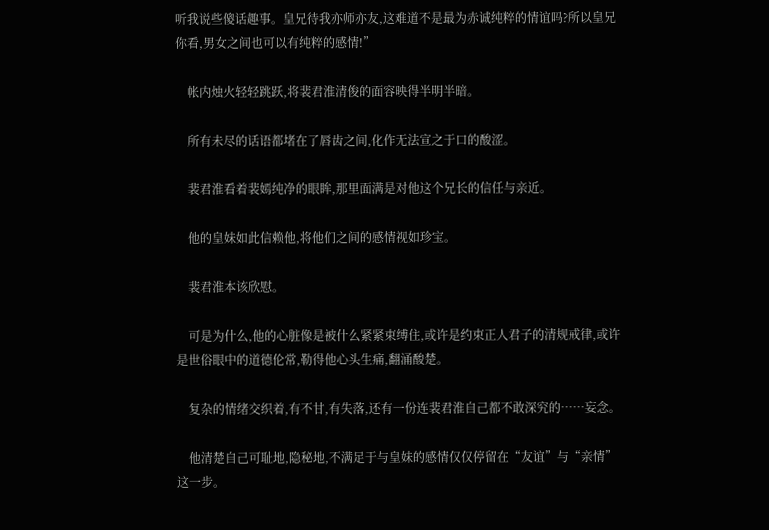听我说些傻话趣事。皇兄待我亦师亦友,这难道不是最为赤诚纯粹的情谊吗?所以皇兄你看,男女之间也可以有纯粹的感情!”

    帐内烛火轻轻跳跃,将裴君淮清俊的面容映得半明半暗。

    所有未尽的话语都堵在了唇齿之间,化作无法宣之于口的酸涩。

    裴君淮看着裴嫣纯净的眼眸,那里面满是对他这个兄长的信任与亲近。

    他的皇妹如此信赖他,将他们之间的感情视如珍宝。

    裴君淮本该欣慰。

    可是为什么,他的心脏像是被什么紧紧束缚住,或许是约束正人君子的清规戒律,或许是世俗眼中的道德伦常,勒得他心头生痛,翻涌酸楚。

    复杂的情绪交织着,有不甘,有失落,还有一份连裴君淮自己都不敢深究的……妄念。

    他清楚自己可耻地,隐秘地,不满足于与皇妹的感情仅仅停留在“友谊”与“亲情”这一步。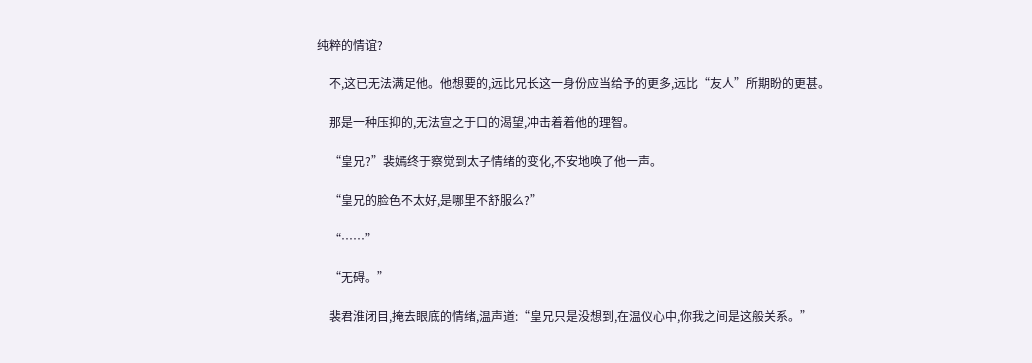纯粹的情谊?

    不,这已无法满足他。他想要的,远比兄长这一身份应当给予的更多,远比“友人”所期盼的更甚。

    那是一种压抑的,无法宣之于口的渴望,冲击着着他的理智。

    “皇兄?”裴嫣终于察觉到太子情绪的变化,不安地唤了他一声。

    “皇兄的脸色不太好,是哪里不舒服么?”

    “……”

    “无碍。”

    裴君淮闭目,掩去眼底的情绪,温声道:“皇兄只是没想到,在温仪心中,你我之间是这般关系。”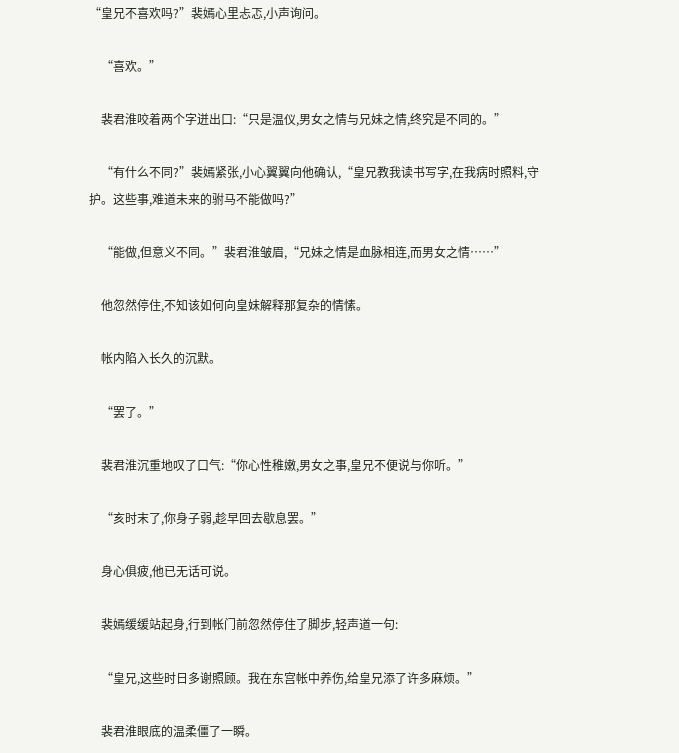“皇兄不喜欢吗?”裴嫣心里忐忑,小声询问。

    “喜欢。”

    裴君淮咬着两个字迸出口:“只是温仪,男女之情与兄妹之情,终究是不同的。”

    “有什么不同?”裴嫣紧张,小心翼翼向他确认,“皇兄教我读书写字,在我病时照料,守护。这些事,难道未来的驸马不能做吗?”

    “能做,但意义不同。”裴君淮皱眉,“兄妹之情是血脉相连,而男女之情……”

    他忽然停住,不知该如何向皇妹解释那复杂的情愫。

    帐内陷入长久的沉默。

    “罢了。”

    裴君淮沉重地叹了口气:“你心性稚嫩,男女之事,皇兄不便说与你听。”

    “亥时末了,你身子弱,趁早回去歇息罢。”

    身心俱疲,他已无话可说。

    裴嫣缓缓站起身,行到帐门前忽然停住了脚步,轻声道一句:

    “皇兄,这些时日多谢照顾。我在东宫帐中养伤,给皇兄添了许多麻烦。”

    裴君淮眼底的温柔僵了一瞬。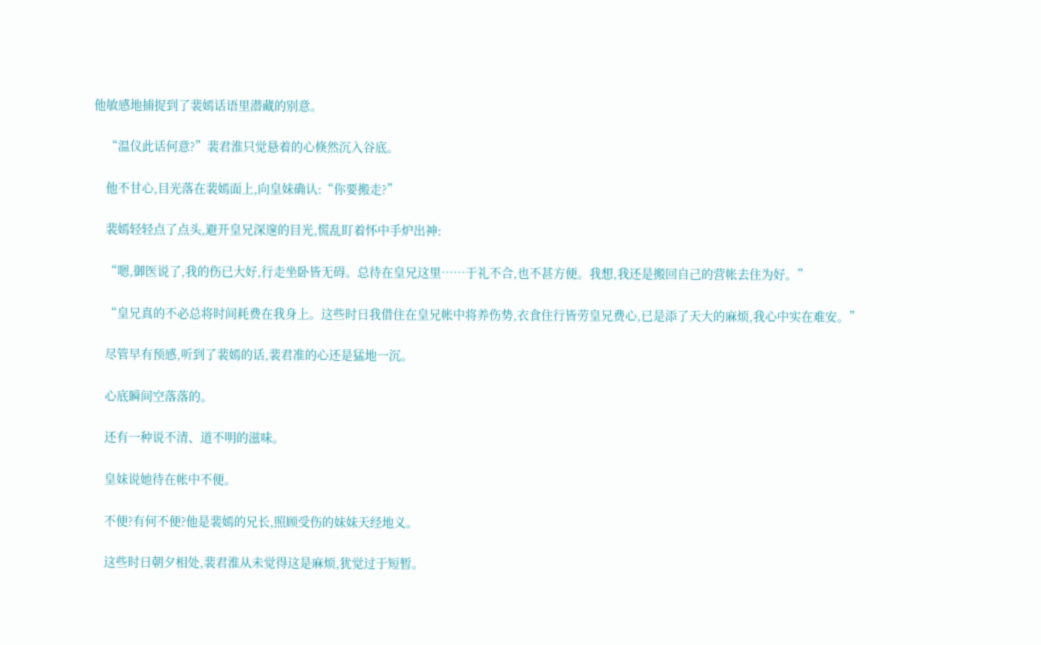他敏感地捕捉到了裴嫣话语里潜藏的别意。

    “温仪此话何意?”裴君淮只觉悬着的心倏然沉入谷底。

    他不甘心,目光落在裴嫣面上,向皇妹确认:“你要搬走?”

    裴嫣轻轻点了点头,避开皇兄深邃的目光,慌乱盯着怀中手炉出神:

    “嗯,御医说了,我的伤已大好,行走坐卧皆无碍。总待在皇兄这里……于礼不合,也不甚方便。我想,我还是搬回自己的营帐去住为好。”

    “皇兄真的不必总将时间耗费在我身上。这些时日我借住在皇兄帐中将养伤势,衣食住行皆劳皇兄费心,已是添了天大的麻烦,我心中实在难安。”

    尽管早有预感,听到了裴嫣的话,裴君准的心还是猛地一沉。

    心底瞬间空落落的。

    还有一种说不清、道不明的滋味。

    皇妹说她待在帐中不便。

    不便?有何不便?他是裴嫣的兄长,照顾受伤的妹妹天经地义。

    这些时日朝夕相处,裴君淮从未觉得这是麻烦,犹觉过于短暂。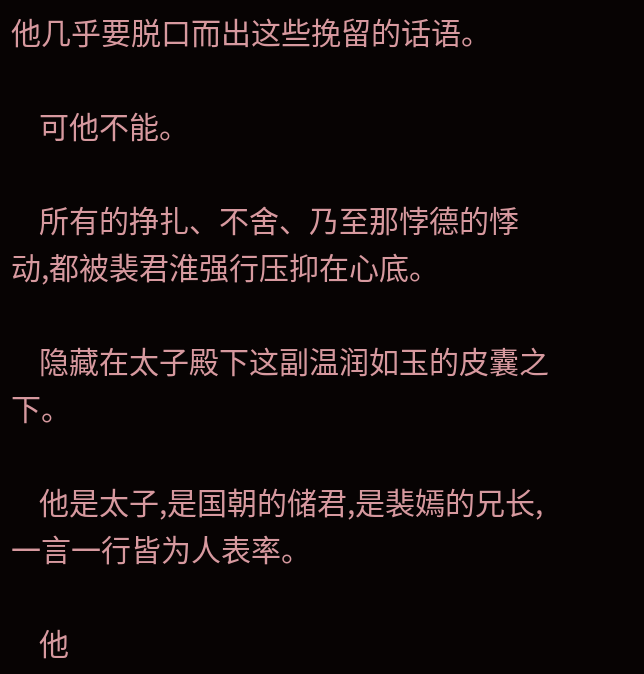他几乎要脱口而出这些挽留的话语。

    可他不能。

    所有的挣扎、不舍、乃至那悖德的悸动,都被裴君淮强行压抑在心底。

    隐藏在太子殿下这副温润如玉的皮囊之下。

    他是太子,是国朝的储君,是裴嫣的兄长,一言一行皆为人表率。

    他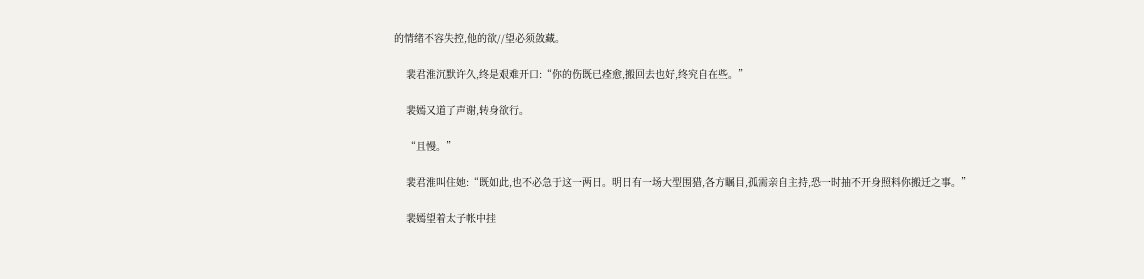的情绪不容失控,他的欲//望必须敛藏。

    裴君淮沉默许久,终是艰难开口:“你的伤既已痊愈,搬回去也好,终究自在些。”

    裴嫣又道了声谢,转身欲行。

    “且慢。”

    裴君淮叫住她:“既如此,也不必急于这一两日。明日有一场大型围猎,各方瞩目,孤需亲自主持,恐一时抽不开身照料你搬迁之事。”

    裴嫣望着太子帐中挂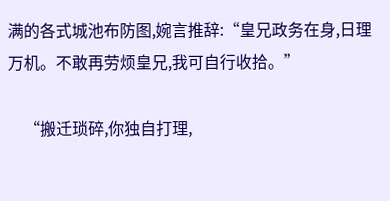满的各式城池布防图,婉言推辞:“皇兄政务在身,日理万机。不敢再劳烦皇兄,我可自行收拾。”

    “搬迁琐碎,你独自打理,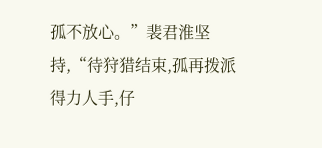孤不放心。”裴君淮坚持,“待狩猎结束,孤再拨派得力人手,仔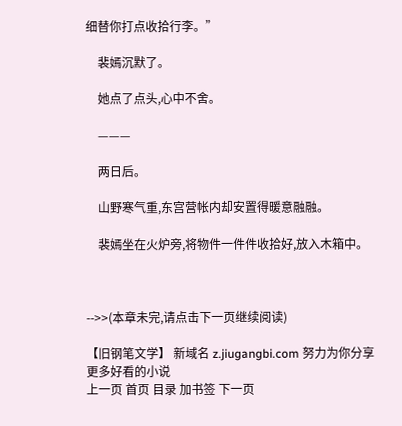细替你打点收拾行李。”

    裴嫣沉默了。

    她点了点头,心中不舍。

    ———

    两日后。

    山野寒气重,东宫营帐内却安置得暖意融融。

    裴嫣坐在火炉旁,将物件一件件收拾好,放入木箱中。



-->>(本章未完,请点击下一页继续阅读)

【旧钢笔文学】 新域名 z.jiugangbi.com 努力为你分享更多好看的小说
上一页 首页 目录 加书签 下一页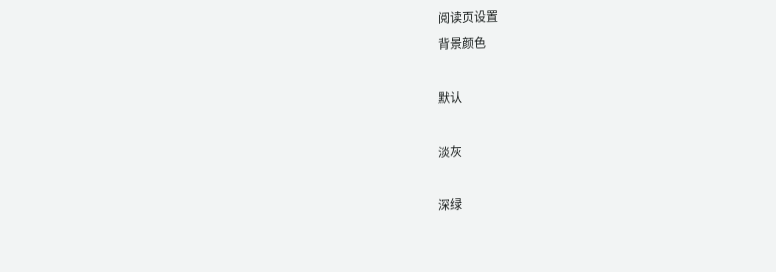阅读页设置
背景颜色

默认

淡灰

深绿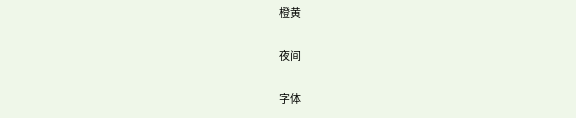橙黄

夜间

字体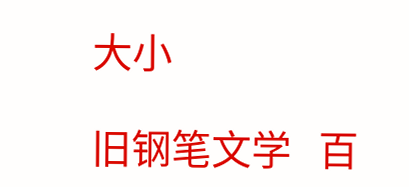大小

旧钢笔文学   百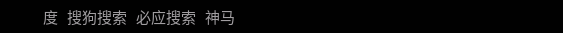度   搜狗搜索   必应搜索   神马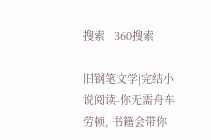搜索   360搜索

旧钢笔文学|完结小说阅读-你无需舟车劳顿, 书籍会带你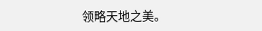领略天地之美。